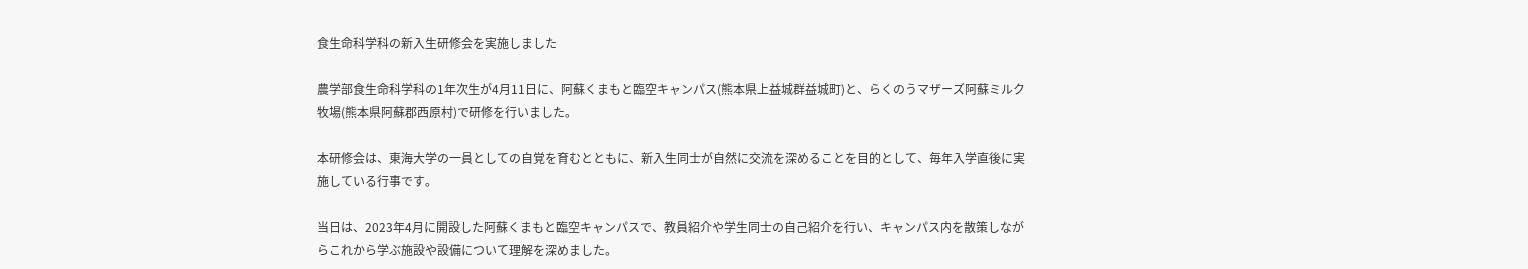食生命科学科の新入生研修会を実施しました

農学部食生命科学科の1年次生が4月11日に、阿蘇くまもと臨空キャンパス(熊本県上益城群益城町)と、らくのうマザーズ阿蘇ミルク牧場(熊本県阿蘇郡西原村)で研修を行いました。

本研修会は、東海大学の一員としての自覚を育むとともに、新入生同士が自然に交流を深めることを目的として、毎年入学直後に実施している行事です。

当日は、2023年4月に開設した阿蘇くまもと臨空キャンパスで、教員紹介や学生同士の自己紹介を行い、キャンパス内を散策しながらこれから学ぶ施設や設備について理解を深めました。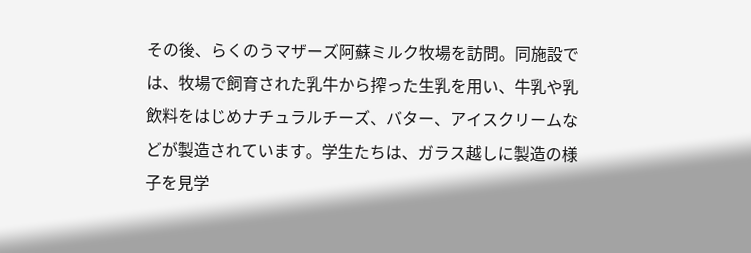その後、らくのうマザーズ阿蘇ミルク牧場を訪問。同施設では、牧場で飼育された乳牛から搾った生乳を用い、牛乳や乳飲料をはじめナチュラルチーズ、バター、アイスクリームなどが製造されています。学生たちは、ガラス越しに製造の様子を見学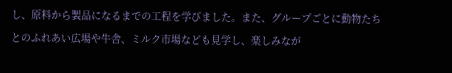し、原料から製品になるまでの工程を学びました。また、グループごとに動物たちとのふれあい広場や牛舎、ミルク市場なども見学し、楽しみなが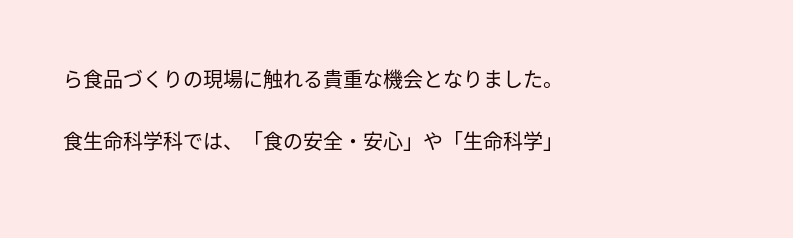ら食品づくりの現場に触れる貴重な機会となりました。

食生命科学科では、「食の安全・安心」や「生命科学」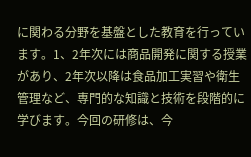に関わる分野を基盤とした教育を行っています。1、2年次には商品開発に関する授業があり、2年次以降は食品加工実習や衛生管理など、専門的な知識と技術を段階的に学びます。今回の研修は、今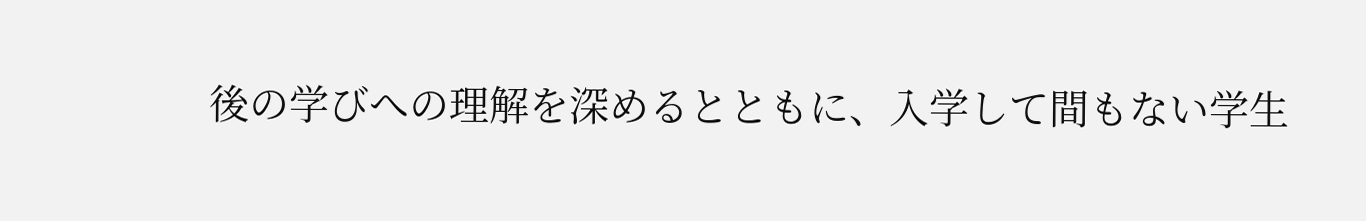後の学びへの理解を深めるとともに、入学して間もない学生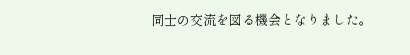同士の交流を図る機会となりました。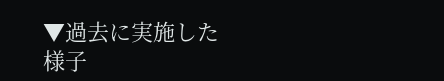▼過去に実施した様子